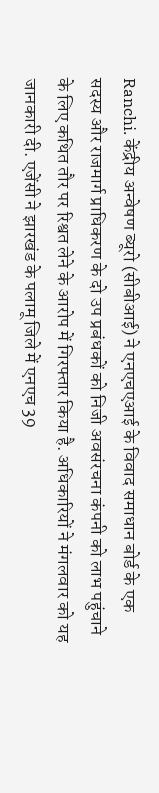Ranchi. केंद्रीय अन्वेषण ब्यूरो (सीबीआई) ने एनएचएआई के विवाद समाधान बोर्ड के एक सदस्य और राजमार्ग प्राधिकरण के दो उप प्रबंधकों को निजी अवसंरचना कंपनी को लाभ पहुंचाने के लिए कथित तौर पर रिश्वत लेने के आरोप में गिरफ्तार किया है. अधिकारियों ने मंगलवार को यह जानकारी दी. एजेंसी ने झारखंड के पलामू जिले में एनएच 39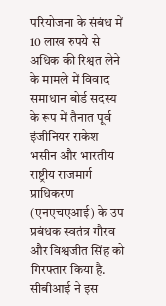परियोजना के संबंध में 10 लाख रुपये से अधिक की रिश्वत लेने के मामले में विवाद समाधान बोर्ड सदस्य के रूप में तैनात पूर्व इंजीनियर राकेश भसीन और भारतीय राष्ट्रीय राजमार्ग प्राधिकरण (एनएचएआई) के उप प्रबंधक स्वतंत्र गौरव और विश्वजीत सिंह को गिरफ्तार किया है.
सीबीआई ने इस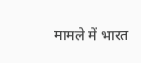मामले में भारत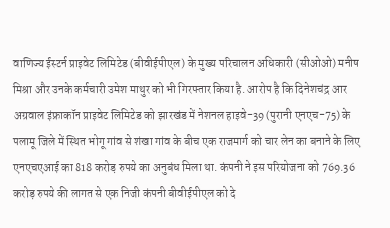वाणिज्य ईस्टर्न प्राइवेट लिमिटेड (बीवीईपीएल) के मुख्य परिचालन अधिकारी (सीओओ) मनीष मिश्रा और उनके कर्मचारी उमेश माथुर को भी गिरफ्तार किया है. आरोप है कि दिनेशचंद्र आर अग्रवाल इंफ्राकॉन प्राइवेट लिमिटेड को झारखंड में नेशनल हाइवे-39 (पुरानी एनएच-75) के पलामू जिले में स्थित भोगू गांव से शंखा गांव के बीच एक राजमार्ग को चार लेन का बनाने के लिए एनएचएआई का 818 करोड़ रुपये का अनुबंध मिला था. कंपनी ने इस परियोजना को 769.36 करोड़ रुपये की लागत से एक निजी कंपनी बीवीईपीएल को दे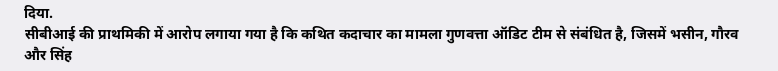दिया.
सीबीआई की प्राथमिकी में आरोप लगाया गया है कि कथित कदाचार का मामला गुणवत्ता ऑडिट टीम से संबंधित है, जिसमें भसीन, गौरव और सिंह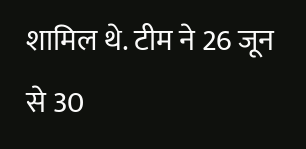शामिल थे. टीम ने 26 जून से 30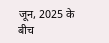जून, 2025 के बीच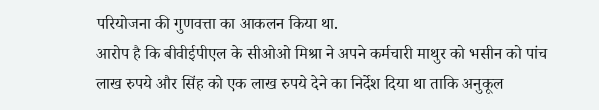परियोजना की गुणवत्ता का आकलन किया था.
आरोप है कि बीवीईपीएल के सीओओ मिश्रा ने अपने कर्मचारी माथुर को भसीन को पांच लाख रुपये और सिंह को एक लाख रुपये देने का निर्देश दिया था ताकि अनुकूल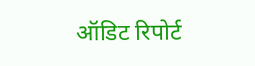ऑडिट रिपोर्ट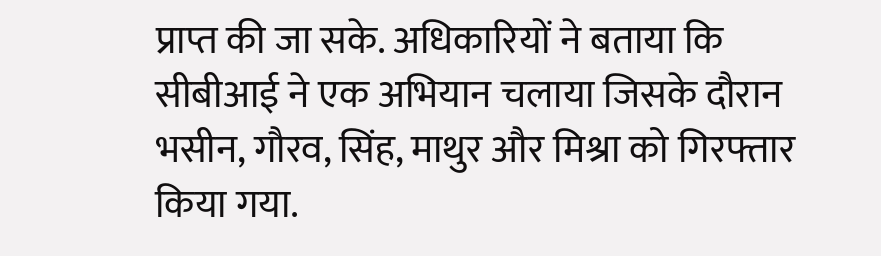प्राप्त की जा सके. अधिकारियों ने बताया कि सीबीआई ने एक अभियान चलाया जिसके दौरान भसीन, गौरव, सिंह, माथुर और मिश्रा को गिरफ्तार किया गया.